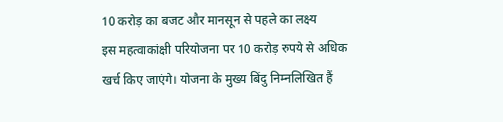10 करोड़ का बजट और मानसून से पहले का लक्ष्य
इस महत्वाकांक्षी परियोजना पर 10 करोड़ रुपये से अधिक खर्च किए जाएंगे। योजना के मुख्य बिंदु निम्नलिखित हैं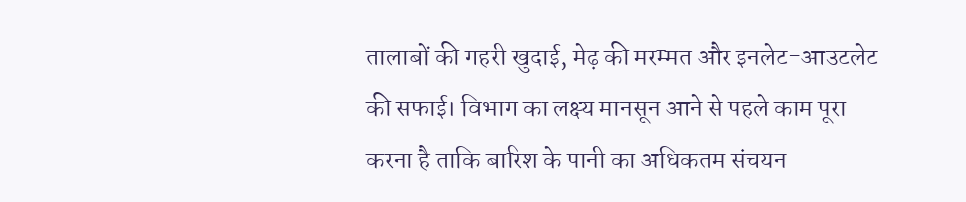तालाबों की गहरी खुदाई, मेढ़ की मरम्मत और इनलेट-आउटलेट की सफाई। विभाग का लक्ष्य मानसून आने से पहले काम पूरा करना है ताकि बारिश के पानी का अधिकतम संचयन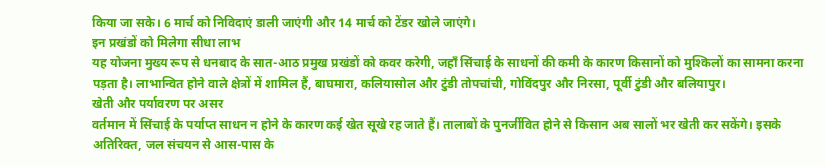किया जा सके। 6 मार्च को निविदाएं डाली जाएंगी और 14 मार्च को टेंडर खोले जाएंगे।
इन प्रखंडों को मिलेगा सीधा लाभ
यह योजना मुख्य रूप से धनबाद के सात-आठ प्रमुख प्रखंडों को कवर करेगी, जहाँ सिंचाई के साधनों की कमी के कारण किसानों को मुश्किलों का सामना करना पड़ता है। लाभान्वित होने वाले क्षेत्रों में शामिल हैं, बाघमारा, कलियासोल और टुंडी तोपचांची, गोविंदपुर और निरसा, पूर्वी टुंडी और बलियापुर।
खेती और पर्यावरण पर असर
वर्तमान में सिंचाई के पर्याप्त साधन न होने के कारण कई खेत सूखे रह जाते हैं। तालाबों के पुनर्जीवित होने से किसान अब सालों भर खेती कर सकेंगे। इसके अतिरिक्त, जल संचयन से आस-पास के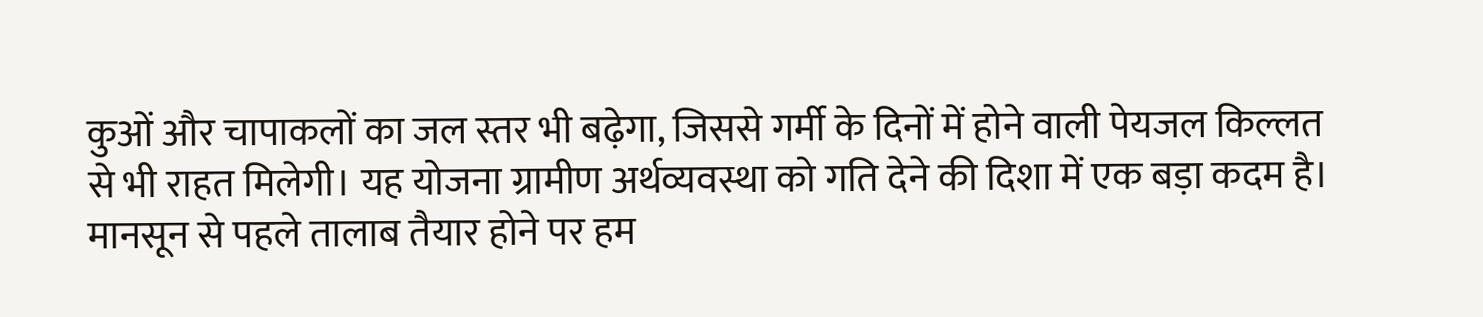कुओं और चापाकलों का जल स्तर भी बढ़ेगा, जिससे गर्मी के दिनों में होने वाली पेयजल किल्लत से भी राहत मिलेगी। यह योजना ग्रामीण अर्थव्यवस्था को गति देने की दिशा में एक बड़ा कदम है। मानसून से पहले तालाब तैयार होने पर हम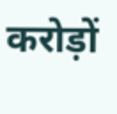करोड़ों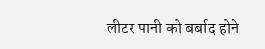लीटर पानी को बर्बाद होने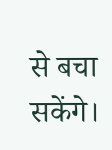से बचा सकेंगे।